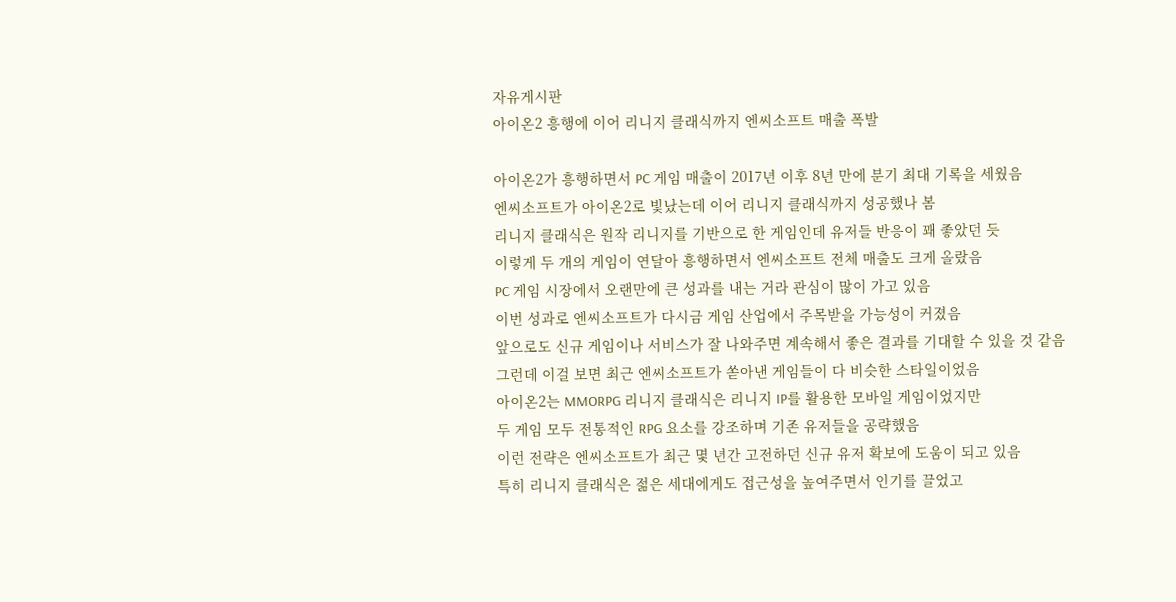자유게시판
아이온2 흥행에 이어 리니지 클래식까지 엔씨소프트 매출 폭발

아이온2가 흥행하면서 PC 게임 매출이 2017년 이후 8년 만에 분기 최대 기록을 세웠음
엔씨소프트가 아이온2로 빛났는데 이어 리니지 클래식까지 성공했나 봄
리니지 클래식은 원작 리니지를 기반으로 한 게임인데 유저들 반응이 꽤 좋았던 듯
이렇게 두 개의 게임이 연달아 흥행하면서 엔씨소프트 전체 매출도 크게 올랐음
PC 게임 시장에서 오랜만에 큰 성과를 내는 거라 관심이 많이 가고 있음
이번 성과로 엔씨소프트가 다시금 게임 산업에서 주목받을 가능성이 커졌음
앞으로도 신규 게임이나 서비스가 잘 나와주면 계속해서 좋은 결과를 기대할 수 있을 것 같음
그런데 이걸 보면 최근 엔씨소프트가 쏟아낸 게임들이 다 비슷한 스타일이었음
아이온2는 MMORPG 리니지 클래식은 리니지 IP를 활용한 모바일 게임이었지만
두 게임 모두 전통적인 RPG 요소를 강조하며 기존 유저들을 공략했음
이런 전략은 엔씨소프트가 최근 몇 년간 고전하던 신규 유저 확보에 도움이 되고 있음
특히 리니지 클래식은 젊은 세대에게도 접근성을 높여주면서 인기를 끌었고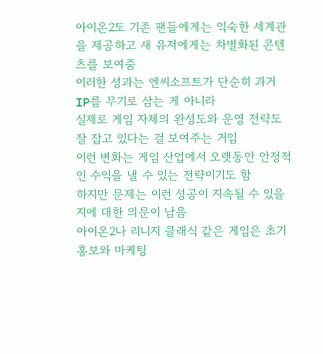아이온2도 기존 팬들에게는 익숙한 세계관을 제공하고 새 유저에게는 차별화된 콘텐츠를 보여줌
이러한 성과는 엔씨소프트가 단순히 과거 IP를 무기로 삼는 게 아니라
실제로 게임 자체의 완성도와 운영 전략도 잘 잡고 있다는 걸 보여주는 거임
이런 변화는 게임 산업에서 오랫동안 안정적인 수익을 낼 수 있는 전략이기도 함
하지만 문제는 이런 성공이 지속될 수 있을지에 대한 의문이 남음
아이온2나 리니지 클래식 같은 게임은 초기 홍보와 마케팅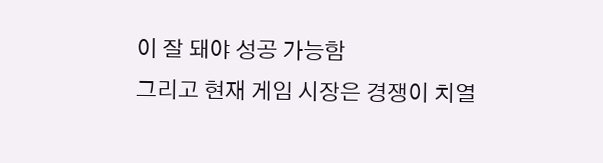이 잘 돼야 성공 가능함
그리고 현재 게임 시장은 경쟁이 치열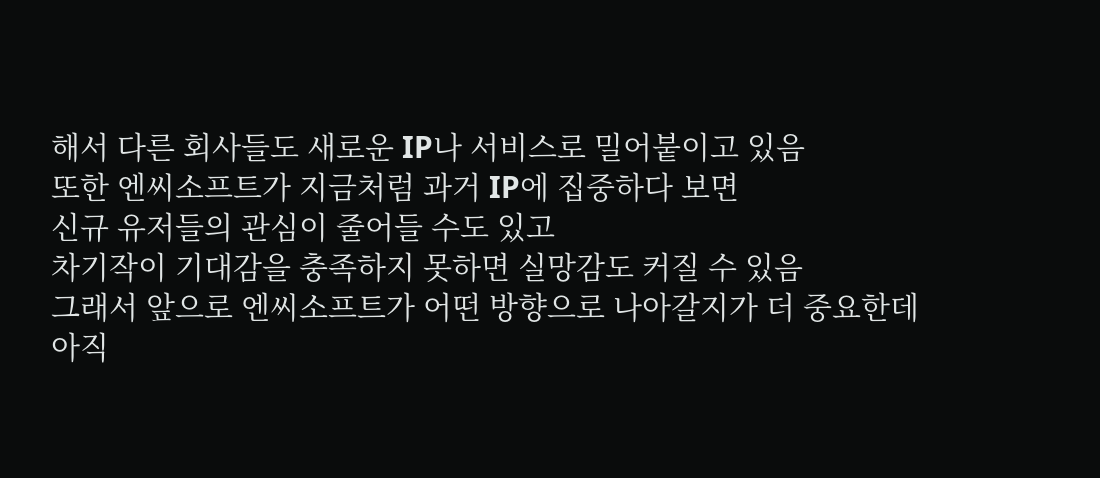해서 다른 회사들도 새로운 IP나 서비스로 밀어붙이고 있음
또한 엔씨소프트가 지금처럼 과거 IP에 집중하다 보면
신규 유저들의 관심이 줄어들 수도 있고
차기작이 기대감을 충족하지 못하면 실망감도 커질 수 있음
그래서 앞으로 엔씨소프트가 어떤 방향으로 나아갈지가 더 중요한데
아직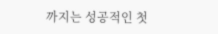까지는 성공적인 첫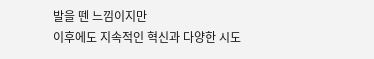발을 뗀 느낌이지만
이후에도 지속적인 혁신과 다양한 시도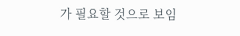가 필요할 것으로 보임